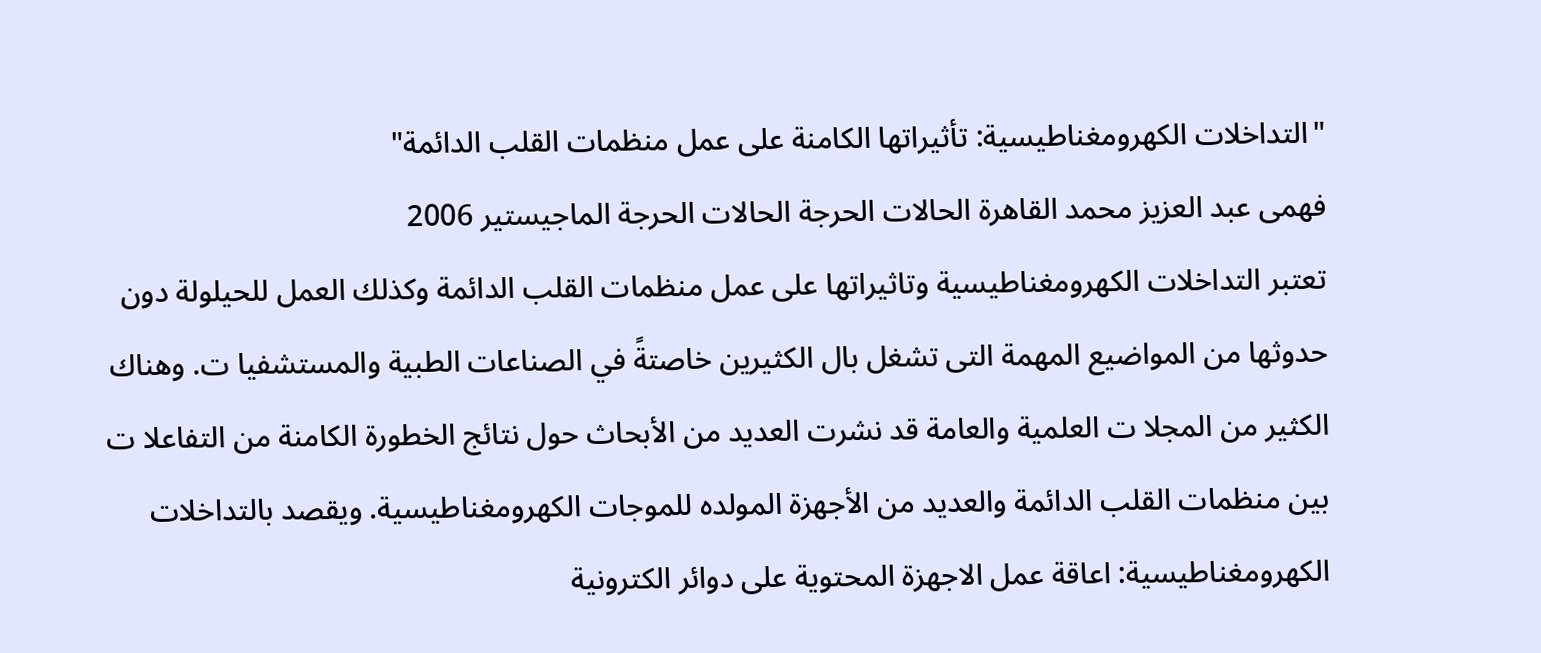"التداخلات الكهرومغناطيسية: تأثيراتها الكامنة على عمل منظمات القلب الدائمة"
فهمى عبد العزيز محمد القاهرة الحالات الحرجة الحالات الحرجة الماجيستير 2006
تعتبر التداخلات الكهرومغناطيسية وتاثيراتها على عمل منظمات القلب الدائمة وكذلك العمل للحيلولة دون حدوثها من المواضيع المهمة التى تشغل بال الكثيرين خاصتةً في الصناعات الطبية والمستشفيا ت. وهناك الكثير من المجلا ت العلمية والعامة قد نشرت العديد من الأبحاث حول نتائج الخطورة الكامنة من التفاعلا ت بين منظمات القلب الدائمة والعديد من الأجهزة المولده للموجات الكهرومغناطيسية. ويقصد بالتداخلات الكهرومغناطيسية: اعاقة عمل الاجهزة المحتوية على دوائر الكترونية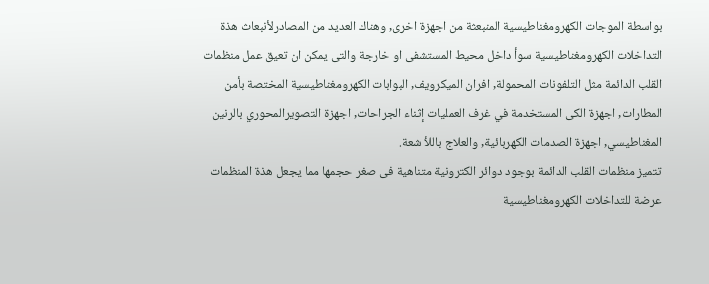بواسطة الموجات الكهرومغناطيسية المنبعثة من اجهزة اخرى, وهناك العديد من المصادرلأنبعاث هذة التداخلات الكهرومغناطيسية سوأ داخل محيط المستشفى او خارجة والتى يمكن ان تعيق عمل منظمات القلب الدائمة مثل التلفونات المحمولة, افران الميكرويف, البوابات الكهرومغناطيسية المختصة بأمن المطارات, اجهزة الكى المستخدمة في غرف العمليات إثناء الجراحات, اجهزة التصويرالمحوري بالرنين المغناطيسي, اجهزة الصدمات الكهربائية, والعلاج باللأ شعة.
تتميز منظمات القلب الدائمة بوجود دوائر الكترونية متناهية فى صغر حجمها مما يجعل هذة المنظمات عرضة للتداخلات الكهرومغناطيسية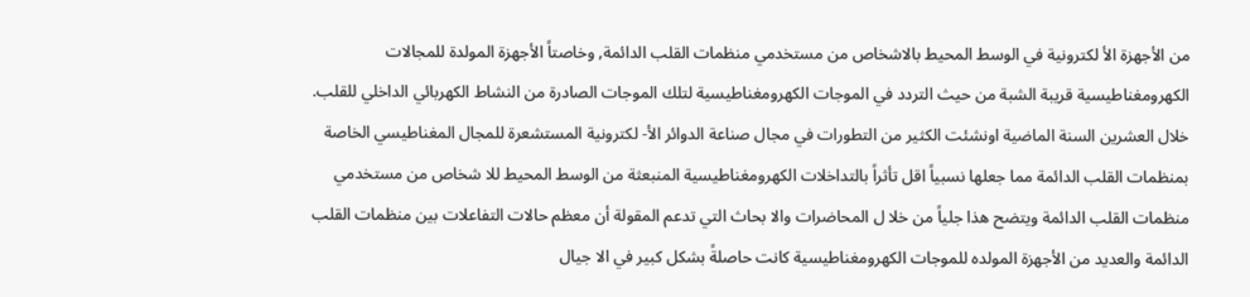من الأجهزة الأ لكترونية في الوسط المحيط بالاشخاص من مستخدمي منظمات القلب الدائمة, وخاصتاً الأجهزة المولدة للمجالات الكهرومغناطيسية قريبة الشبة من حيث التردد في الموجات الكهرومغناطيسية لتلك الموجات الصادرة من النشاط الكهربائي الداخلي للقلب.
خلال العشرين السنة الماضية اونشئت الكثير من التطورات في مجال صناعة الدوائر الأ- لكترونية المستشعرة للمجال المغناطيسي الخاصة بمنظمات القلب الدائمة مما جعلها نسبياً اقل تأثراً بالتداخلات الكهرومغناطيسية المنبعثة من الوسط المحيط للا شخاص من مستخدمي منظمات القلب الدائمة ويتضح هذا جلياً من خلا ل المحاضرات والا بحاث التي تدعم المقولة أن معظم حالات التفاعلات بين منظمات القلب الدائمة والعديد من الأجهزة المولده للموجات الكهرومغناطيسية كانت حاصلةً بشكل كبير في الا جيال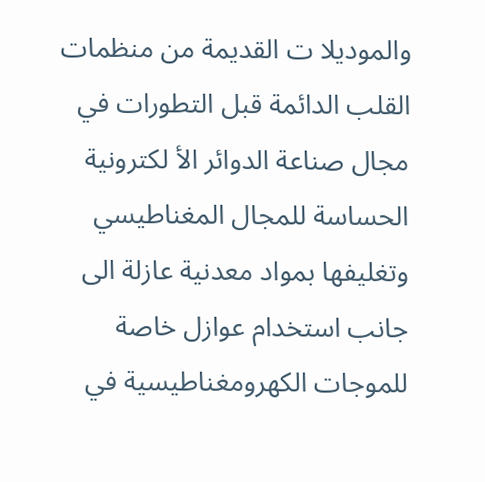والموديلا ت القديمة من منظمات القلب الدائمة قبل التطورات في مجال صناعة الدوائر الأ لكترونية الحساسة للمجال المغناطيسي وتغليفها بمواد معدنية عازلة الى جانب استخدام عوازل خاصة للموجات الكهرومغناطيسية في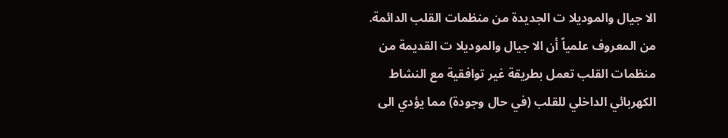الا جيال والموديلا ت الجديدة من منظمات القلب الدائمة. من المعروف علمياً أن الا جيال والموديلا ت القديمة من منظمات القلب تعمل بطريقة غير توافقية مع النشاط الكهربائي الداخلي للقلب (في حال وجودة) مما يؤدي الى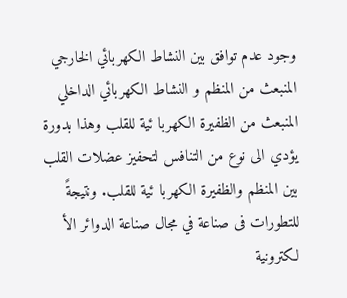وجود عدم توافق بين النشاط الكهربائي الخارجي المنبعث من المنظم و النشاط الكهربائي الداخلي المنبعث من الظفيرة الكهربا ئية للقلب وهذا بدورة يؤدي الى نوع من التنافس لتحفيز عضلات القلب بين المنظم والظفيرة الكهربا ئية للقلب. ونتيجةً للتطورات فى صناعة في مجال صناعة الدوائر الأ لكترونية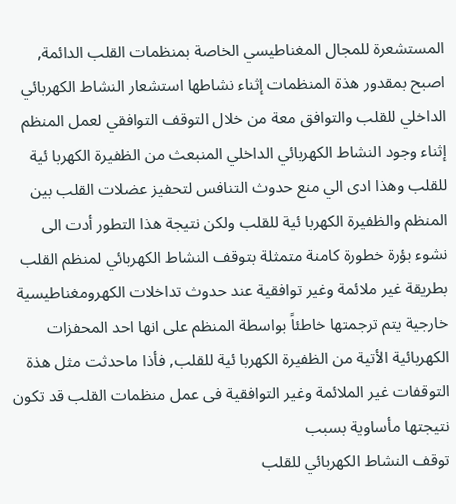المستشعرة للمجال المغناطيسي الخاصة بمنظمات القلب الدائمة, اصبح بمقدور هذة المنظمات إثناء نشاطها استشعار النشاط الكهربائي الداخلي للقلب والتوافق معة من خلال التوقف التوافقي لعمل المنظم إثناء وجود النشاط الكهربائي الداخلي المنبعث من الظفيرة الكهربا ئية للقلب وهذا ادى الي منع حدوث التنافس لتحفيز عضلات القلب بين المنظم والظفيرة الكهربا ئية للقلب ولكن نتيجة هذا التطور أدت الى نشوء بؤرة خطورة كامنة متمثلة بتوقف النشاط الكهربائي لمنظم القلب بطريقة غير ملائمة وغير توافقية عند حدوث تداخلات الكهرومغناطيسية خارجية يتم ترجمتها خاطئاً بواسطة المنظم على انها احد المحفزات الكهربائية الأتية من الظفيرة الكهربا ئية للقلب, فأذا ماحدثت مثل هذة التوقفات غير الملائمة وغير التوافقية فى عمل منظمات القلب قد تكون نتيجتها مأساوية بسبب
توقف النشاط الكهربائي للقلب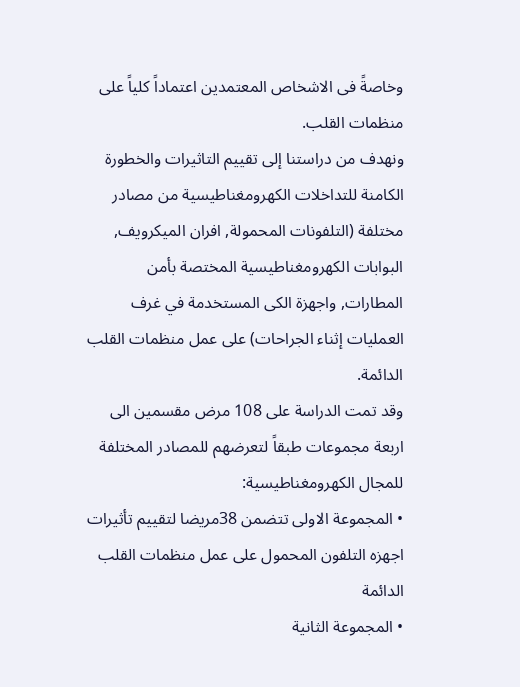وخاصةً فى الاشخاص المعتمدين اعتماداً كلياً على منظمات القلب.
ونهدف من دراستنا إلى تقييم التاثيرات والخطورة الكامنة للتداخلات الكهرومغناطيسية من مصادر مختلفة (التلفونات المحمولة, افران الميكرويف, البوابات الكهرومغناطيسية المختصة بأمن المطارات, واجهزة الكى المستخدمة في غرف العمليات إثناء الجراحات) على عمل منظمات القلب الدائمة.
وقد تمت الدراسة على 108 مرض مقسمين الى اربعة مجموعات طبقاً لتعرضهم للمصادر المختلفة للمجال الكهرومغناطيسية:
• المجموعة الاولى تتضمن 38مريضا لتقييم تأثيرات اجهزه التلفون المحمول على عمل منظمات القلب الدائمة
• المجموعة الثانية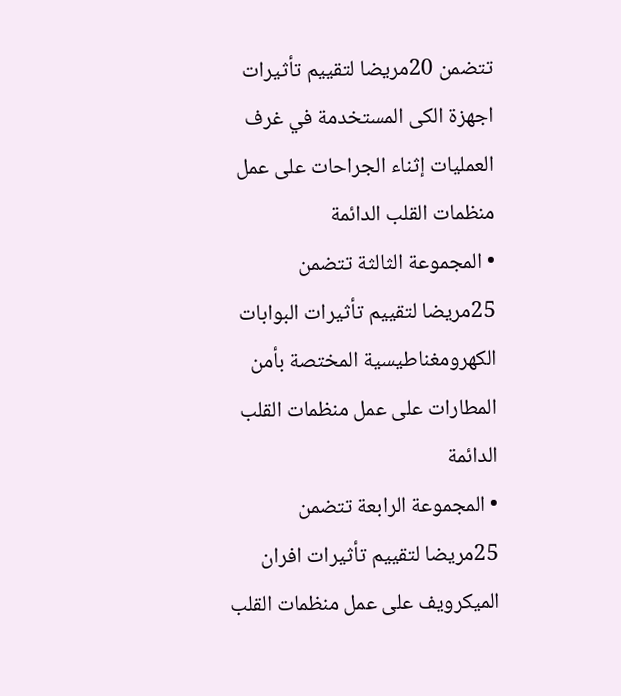تتضمن 20مريضا لتقييم تأثيرات اجهزة الكى المستخدمة في غرف العمليات إثناء الجراحات على عمل منظمات القلب الدائمة
• المجموعة الثالثة تتضمن 25مريضا لتقييم تأثيرات البوابات الكهرومغناطيسية المختصة بأمن المطارات على عمل منظمات القلب الدائمة
• المجموعة الرابعة تتضمن 25مريضا لتقييم تأثيرات افران الميكرويف على عمل منظمات القلب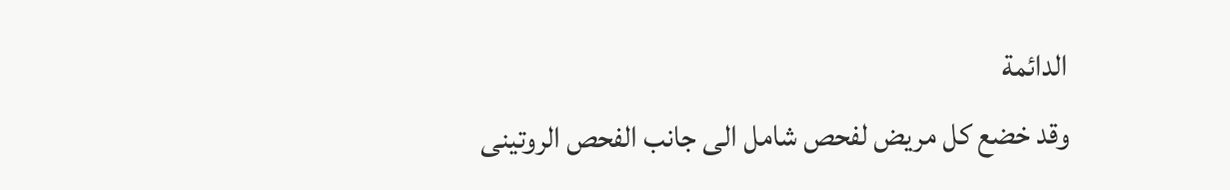الدائمة
وقد خضع كل مريض لفحص شامل الى جانب الفحص الروتينى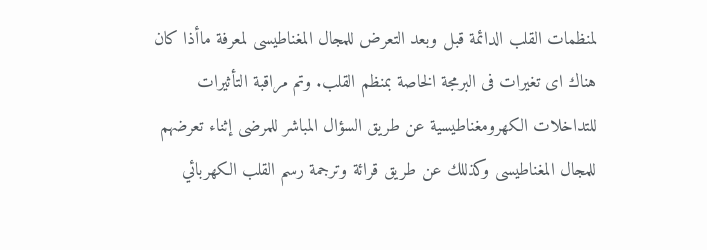لمنظمات القلب الدائمة قبل وبعد التعرض للمجال المغناطيسى لمعرفة ماأذا كان هناك اى تغيرات فى البرمجة الخاصة بمنظم القلب. وتم مراقبة التأثيرات للتداخلات الكهرومغناطيسية عن طريق السؤال المباشر للمرضى إثناء تعرضهم للمجال المغناطيسى وكذللك عن طريق قرائة وترجمة رسم القلب الكهربائي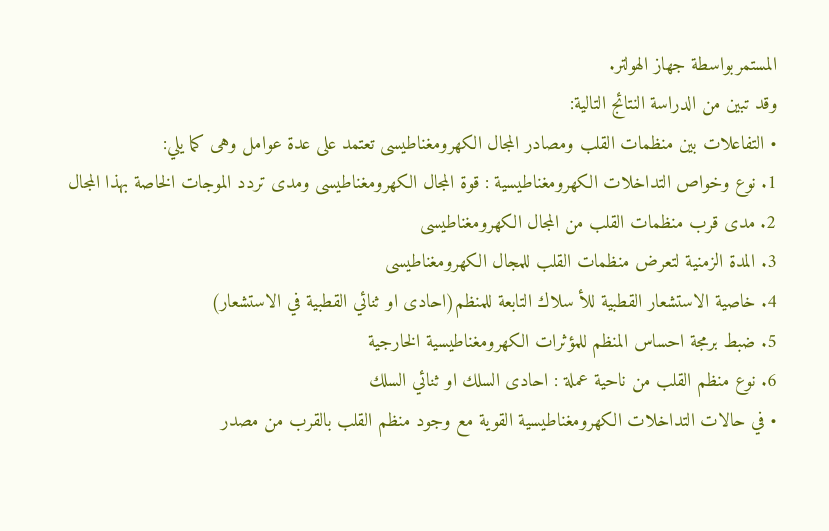المستمربواسطة جهاز الهولتر.
وقد تبين من الدراسة النتائج التالية:
• التفاعلات بين منظمات القلب ومصادر المجال الكهرومغناطيسى تعتمد على عدة عوامل وهى كما يلي:
1. نوع وخواص التداخلات الكهرومغناطيسية : قوة المجال الكهرومغناطيسى ومدى تردد الموجات الخاصة بهذا المجال
2. مدى قرب منظمات القلب من المجال الكهرومغناطيسى
3. المدة الزمنية لتعرض منظمات القلب للمجال الكهرومغناطيسى
4. خاصية الاستشعار القطبية للأ سلاك التابعة للمنظم(احادى او ثنائي القطبية في الاستشعار)
5. ضبط برمجة احساس المنظم للمؤثرات الكهرومغناطيسية الخارجية
6. نوع منظم القلب من ناحية عملة : احادى السلك او ثنائي السلك
• في حالات التداخلات الكهرومغناطيسية القوية مع وجود منظم القلب بالقرب من مصدر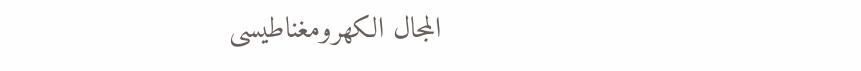المجال الكهرومغناطيسى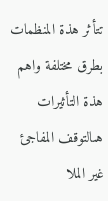تتأثر هذة المنظمات بطرق مختلفة واهم هذة التأثيرات هىالتوقف المفاجئ غير الملا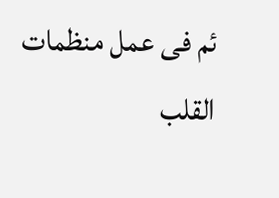ئم فى عمل منظمات القلب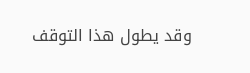وقد يطول هذا التوقف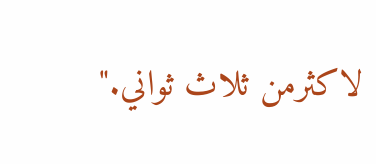لاكثرمن ثلاث ثواني."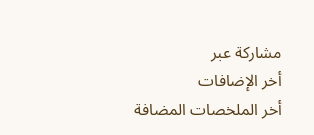مشاركة عبر
أخر الإضافات
أخر الملخصات المضافة